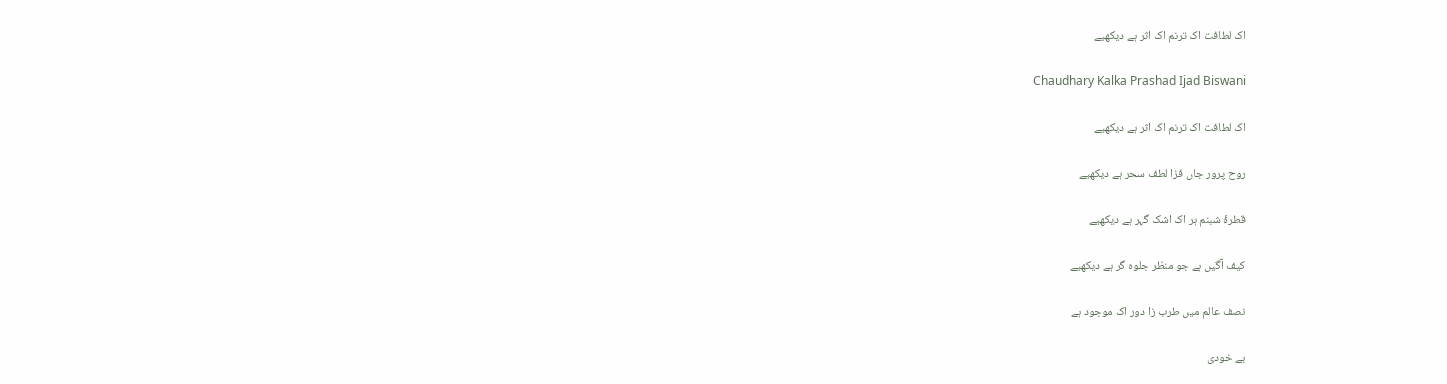اک لطافت اک ترنم اک اثر ہے دیکھیے

Chaudhary Kalka Prashad Ijad Biswani

اک لطافت اک ترنم اک اثر ہے دیکھیے

روح پرور جاں فزا لطف سحر ہے دیکھیے

قطرۂ شبنم ہر اک اشک گہر ہے دیکھیے

کیف آگیں ہے جو منظر جلوہ گر ہے دیکھیے

نصف عالم میں طرب زا دور اک موجود ہے

بے خودی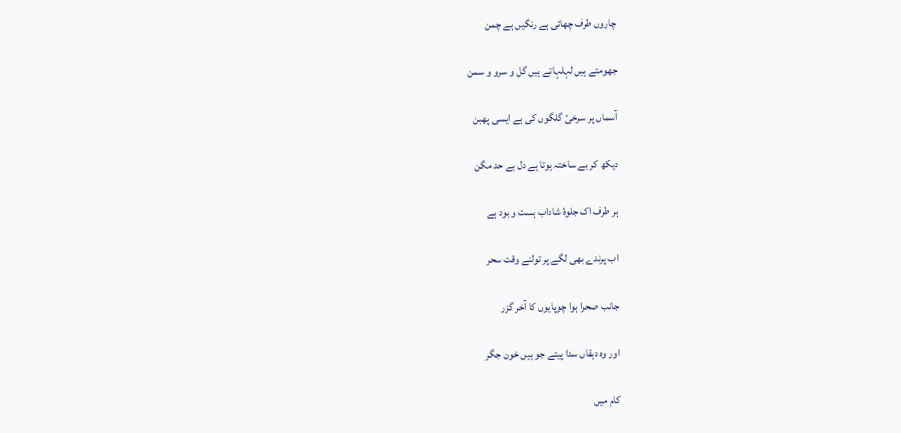چاروں طرف چھائی ہے رنگیں ہے چمن

جھومتے ہیں لہلہاتے ہیں گل و سرو و سمن

آسماں پر سرخیٔ گلگوں کی ہے ایسی پھبن

دیکھ کر بے ساختہ ہوتا ہے دل بے حد مگن

ہر طرف اک جلوۂ شاداب ہست و بود ہے

اب پرندے بھی لگے پر تولنے وقت سحر

جانب صحرا ہوا چوپایوں کا آخر گزر

اور وہ دہقاں سدا پیتے جو ہیں خون جگر

کام میں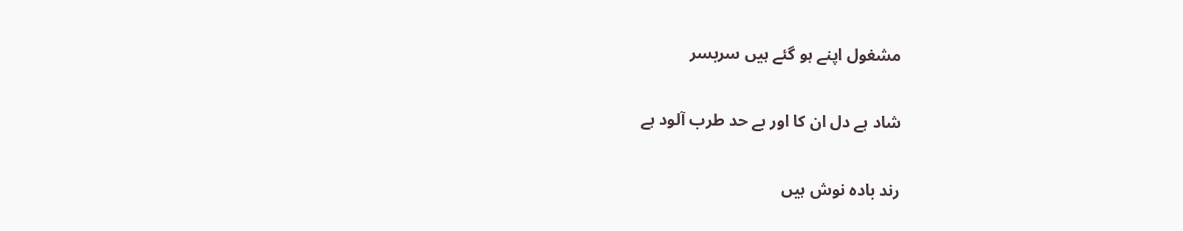مشغول اپنے ہو گئے ہیں سربسر

شاد ہے دل ان کا اور بے حد طرب آلود ہے

رند بادہ نوش ہیں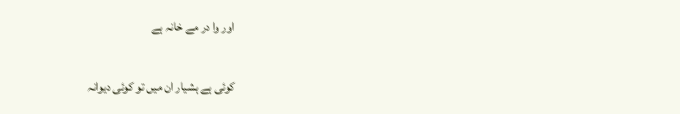اور وا در مے خانہ ہے

کوئی ہے ہشیار ان میں تو کوئی دیوانہ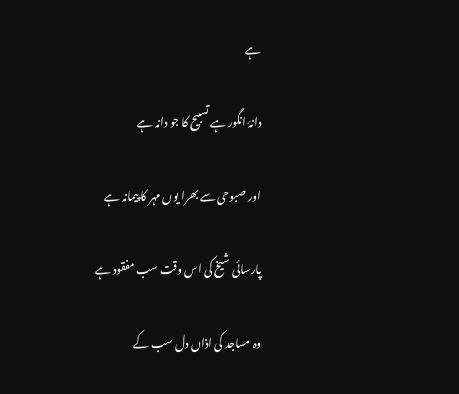ہے

دانۂ انگور ہے تسبیح کا جو دانہ ہے

اور صبوحی سے بھرا یوں مہر کا پیمانہ ہے

پارسائی شیخ کی اس وقت سب مفقود ہے

وہ مساجد کی اذاں دل سب کے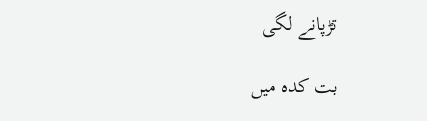تڑپانے لگی

بت کدہ میں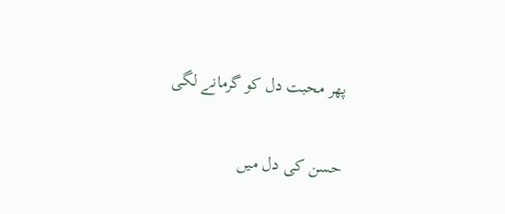پھر محبت دل کو گرمانے لگی

حسن کی دل میں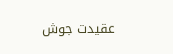عقیدت جوش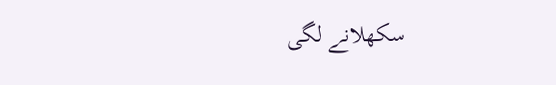سکھلانے لگی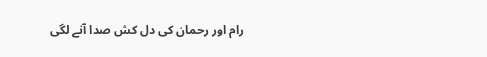رام اور رحمان کی دل کش صدا آنے لگی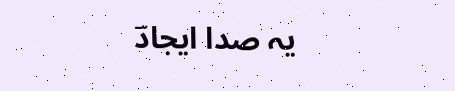یہ صدا ایجادؔ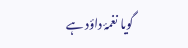گویا نغمۂ داؤد ہے